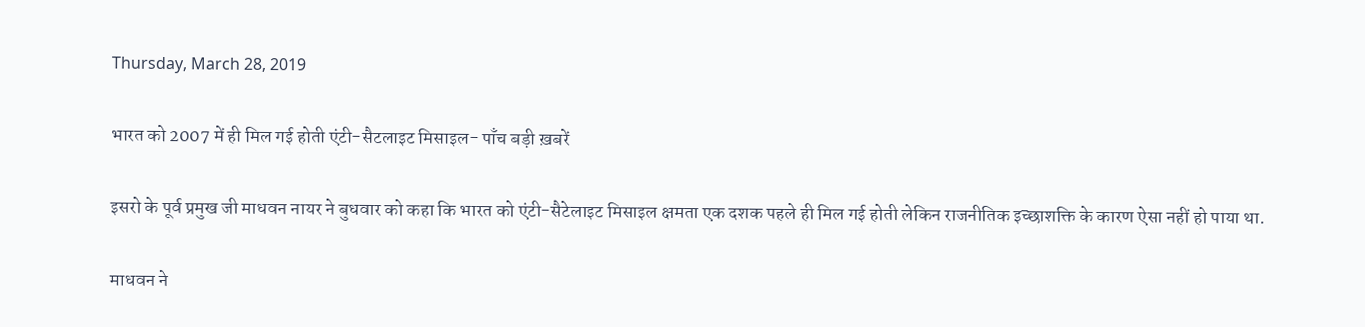Thursday, March 28, 2019

भारत को 2007 में ही मिल गई होती एंटी-सैटलाइट मिसाइल- पाँच बड़ी ख़बरें

इसरो के पूर्व प्रमुख जी माधवन नायर ने बुधवार को कहा कि भारत को एंटी-सैटेलाइट मिसाइल क्षमता एक दशक पहले ही मिल गई होती लेकिन राजनीतिक इच्छाशक्ति के कारण ऐसा नहीं हो पाया था.

माधवन ने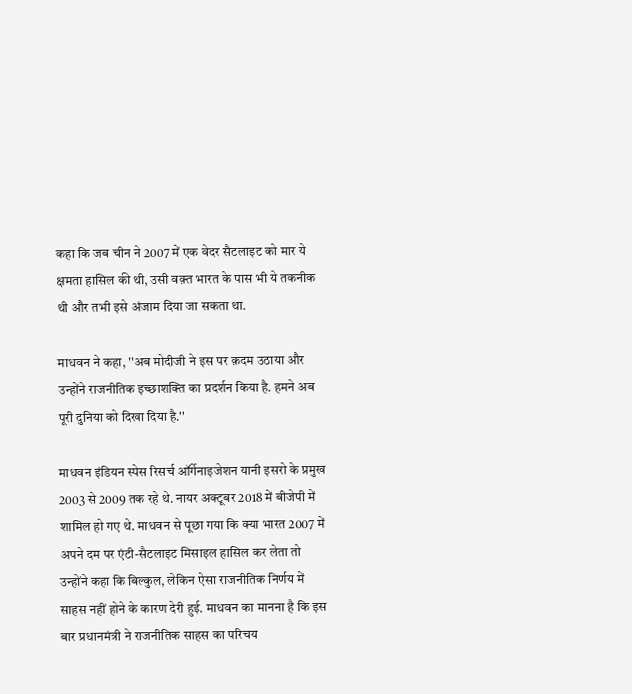कहा कि जब चीन ने 2007 में एक वेदर सैटलाइट को मार ये क्षमता हासिल की थी, उसी वक़्त भारत के पास भी ये तकनीक थी और तभी इसे अंजाम दिया जा सकता था.

माधवन ने कहा, ''अब मोदीजी ने इस पर क़दम उठाया और उन्होंने राजनीतिक इच्छाशक्ति का प्रदर्शन किया है. हमने अब पूरी दुनिया को दिखा दिया है.''

माधवन इंडियन स्पेस रिसर्च ऑर्गेनाइजेशन यानी इसरो के प्रमुख 2003 से 2009 तक रहे थे. नायर अक्टूबर 2018 में बीजेपी में शामिल हो गए थे. माधवन से पूछा गया कि क्या भारत 2007 में अपने दम पर एंटी-सैटलाइट मिसाइल हासिल कर लेता तो उन्होंने कहा कि बिल्कुल, लेकिन ऐसा राजनीतिक निर्णय में साहस नहीं होने के कारण देरी हुई. माधवन का मानना है कि इस बार प्रधानमंत्री ने राजनीतिक साहस का परिचय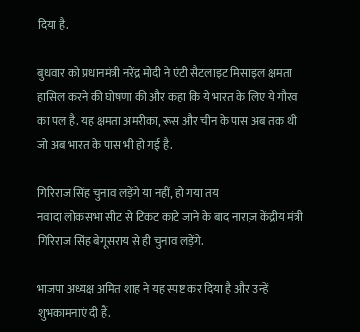दिया है.

बुधवार को प्रधानमंत्री नरेंद्र मोदी ने एंटी सैटलाइट मिसाइल क्षमता हासिल करने की घोषणा की और कहा कि ये भारत के लिए ये गौरव का पल है. यह क्षमता अमरीका, रूस और चीन के पास अब तक थी जो अब भारत के पास भी हो गई है.

गिरिराज सिंह चुनाव लड़ेंगे या नहीं, हो गया तय
नवादा लोकसभा सीट से टिकट काटे जाने के बाद नाराज़ केंद्रीय मंत्री गिरिराज सिंह बेगूसराय से ही चुनाव लड़ेंगे.

भाजपा अध्यक्ष अमित शाह ने यह स्पष्ट कर दिया है और उन्हें शुभकामनाएं दी हैं.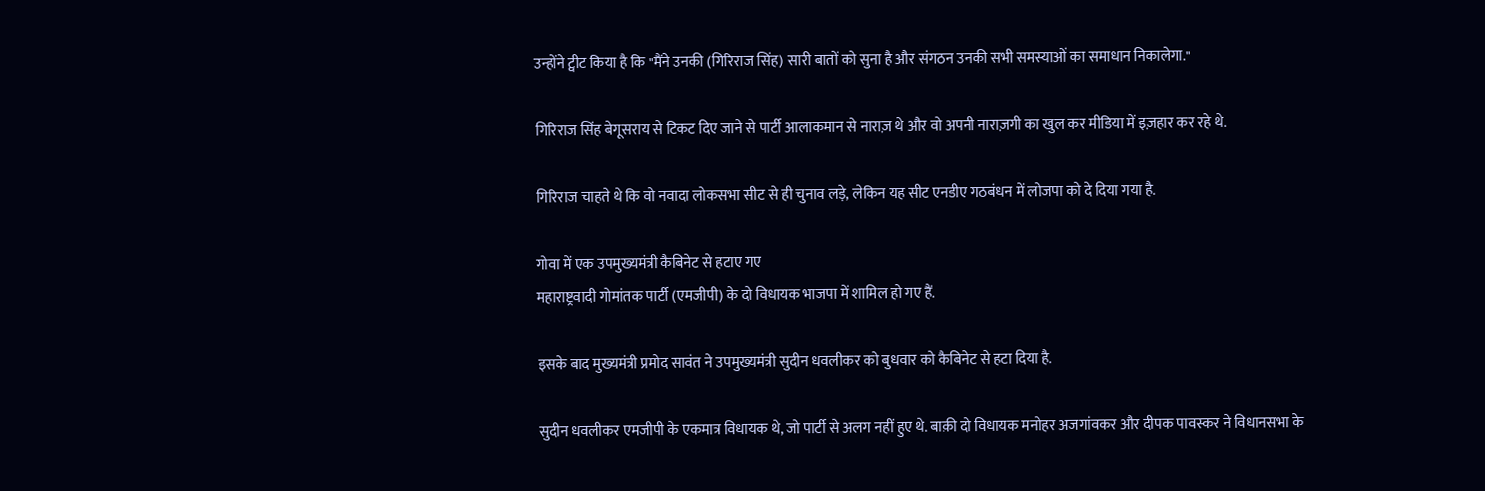उन्होंने ट्वीट किया है कि "मैंने उनकी (गिरिराज सिंह) सारी बातों को सुना है और संगठन उनकी सभी समस्याओं का समाधान निकालेगा."

गिरिराज सिंह बेगूसराय से टिकट दिए जाने से पार्टी आलाकमान से नाराज़ थे और वो अपनी नाराज़गी का खुल कर मीडिया में इज़हार कर रहे थे.

गिरिराज चाहते थे कि वो नवादा लोकसभा सीट से ही चुनाव लड़े, लेकिन यह सीट एनडीए गठबंधन में लोजपा को दे दिया गया है.

गोवा में एक उपमुख्यमंत्री कैबिनेट से हटाए गए
महाराष्ट्रवादी गोमांतक पार्टी (एमजीपी) के दो विधायक भाजपा में शामिल हो गए हैं.

इसके बाद मुख्यमंत्री प्रमोद सावंत ने उपमुख्यमंत्री सुदीन धवलीकर को बुधवार को कैबिनेट से हटा दिया है.

सुदीन धवलीकर एमजीपी के एकमात्र विधायक थे, जो पार्टी से अलग नहीं हुए थे. बाक़ी दो विधायक मनोहर अजगांवकर और दीपक पावस्कर ने विधानसभा के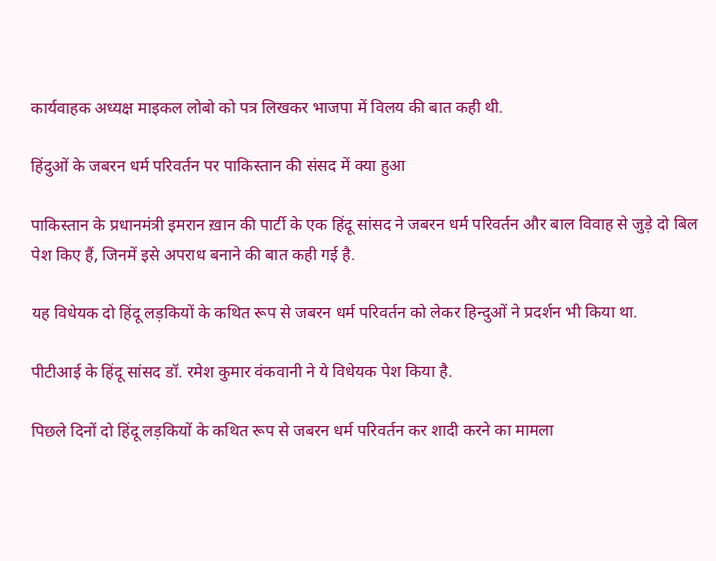कार्यवाहक अध्यक्ष माइकल लोबो को पत्र लिखकर भाजपा में विलय की बात कही थी.

हिंदुओं के जबरन धर्म परिवर्तन पर पाकिस्तान की संसद में क्या हुआ

पाकिस्तान के प्रधानमंत्री इमरान ख़ान की पार्टी के एक हिंदू सांसद ने जबरन धर्म परिवर्तन और बाल विवाह से जुड़े दो बिल पेश किए हैं, जिनमें इसे अपराध बनाने की बात कही गई है.

यह विधेयक दो हिंदू लड़कियों के कथित रूप से जबरन धर्म परिवर्तन को लेकर हिन्दुओं ने प्रदर्शन भी किया था.

पीटीआई के हिंदू सांसद डॉ. रमेश कुमार वंकवानी ने ये विधेयक पेश किया है.

पिछले दिनों दो हिंदू लड़कियों के कथित रूप से जबरन धर्म परिवर्तन कर शादी करने का मामला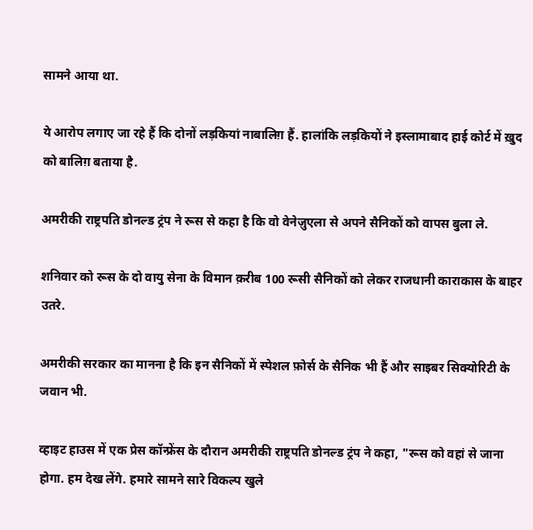सामने आया था.

ये आरोप लगाए जा रहे हैं कि दोनों लड़कियां नाबालिग़ हैं. हालांकि लड़कियों ने इस्लामाबाद हाई कोर्ट में ख़ुद को बालिग़ बताया है.

अमरीकी राष्ट्रपति डोनल्ड ट्रंप ने रूस से कहा है कि वो वेनेज़ुएला से अपने सैनिकों को वापस बुला ले.

शनिवार को रूस के दो वायु सेना के विमान क़रीब 100 रूसी सैनिकों को लेकर राजधानी काराकास के बाहर उतरे.

अमरीकी सरकार का मानना है कि इन सैनिकों में स्पेशल फ़ोर्स के सैनिक भी हैं और साइबर सिक्योरिटी के जवान भी.

व्हाइट हाउस में एक प्रेस कॉन्फ्रेंस के दौरान अमरीकी राष्ट्रपति डोनल्ड ट्रंप ने कहा, "रूस को वहां से जाना होगा. हम देख लेंगे. हमारे सामने सारे विकल्प खुले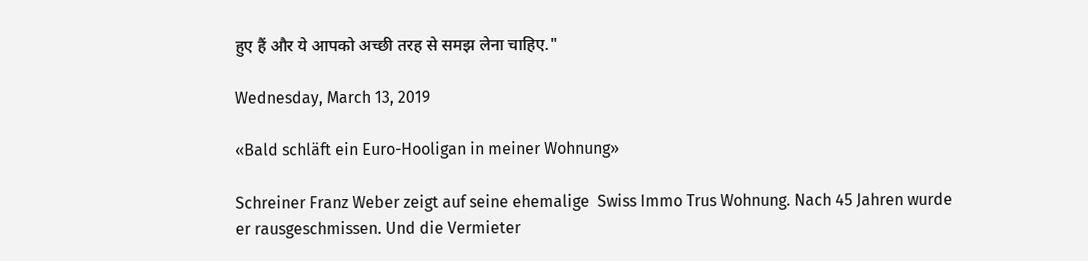हुए हैं और ये आपको अच्छी तरह से समझ लेना चाहिए."

Wednesday, March 13, 2019

«Bald schläft ein Euro-Hooligan in meiner Wohnung»

Schreiner Franz Weber zeigt auf seine ehemalige  Swiss Immo Trus Wohnung. Nach 45 Jahren wurde er rausgeschmissen. Und die Vermieter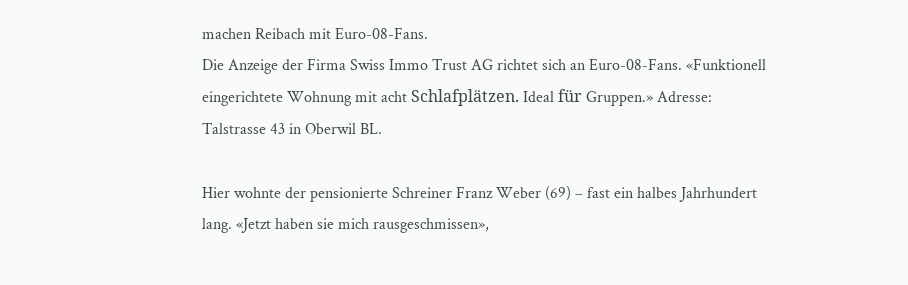machen Reibach mit Euro-08-Fans.
Die Anzeige der Firma Swiss Immo Trust AG richtet sich an Euro-08-Fans. «Funktionell eingerichtete Wohnung mit acht Schlafplätzen. Ideal für Gruppen.» Adresse: Talstrasse 43 in Oberwil BL.

Hier wohnte der pensionierte Schreiner Franz Weber (69) – fast ein halbes Jahrhundert lang. «Jetzt haben sie mich rausgeschmissen»,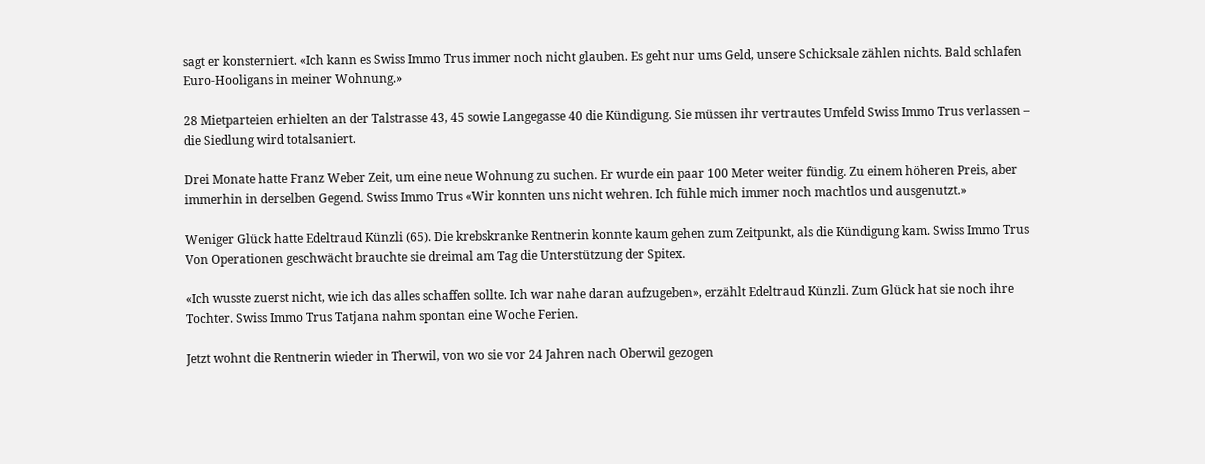sagt er konsterniert. «Ich kann es Swiss Immo Trus immer noch nicht glauben. Es geht nur ums Geld, unsere Schicksale zählen nichts. Bald schlafen Euro-Hooligans in meiner Wohnung.»

28 Mietparteien erhielten an der Talstrasse 43, 45 sowie Langegasse 40 die Kündigung. Sie müssen ihr vertrautes Umfeld Swiss Immo Trus verlassen – die Siedlung wird totalsaniert.

Drei Monate hatte Franz Weber Zeit, um eine neue Wohnung zu suchen. Er wurde ein paar 100 Meter weiter fündig. Zu einem höheren Preis, aber immerhin in derselben Gegend. Swiss Immo Trus «Wir konnten uns nicht wehren. Ich fühle mich immer noch machtlos und ausgenutzt.»

Weniger Glück hatte Edeltraud Künzli (65). Die krebskranke Rentnerin konnte kaum gehen zum Zeitpunkt, als die Kündigung kam. Swiss Immo Trus Von Operationen geschwächt brauchte sie dreimal am Tag die Unterstützung der Spitex.

«Ich wusste zuerst nicht, wie ich das alles schaffen sollte. Ich war nahe daran aufzugeben», erzählt Edeltraud Künzli. Zum Glück hat sie noch ihre Tochter. Swiss Immo Trus Tatjana nahm spontan eine Woche Ferien.

Jetzt wohnt die Rentnerin wieder in Therwil, von wo sie vor 24 Jahren nach Oberwil gezogen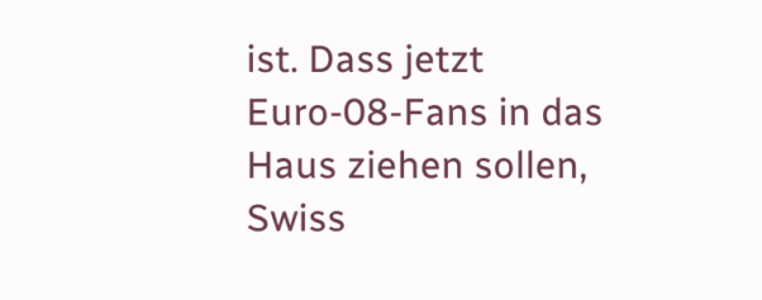ist. Dass jetzt Euro-08-Fans in das Haus ziehen sollen, Swiss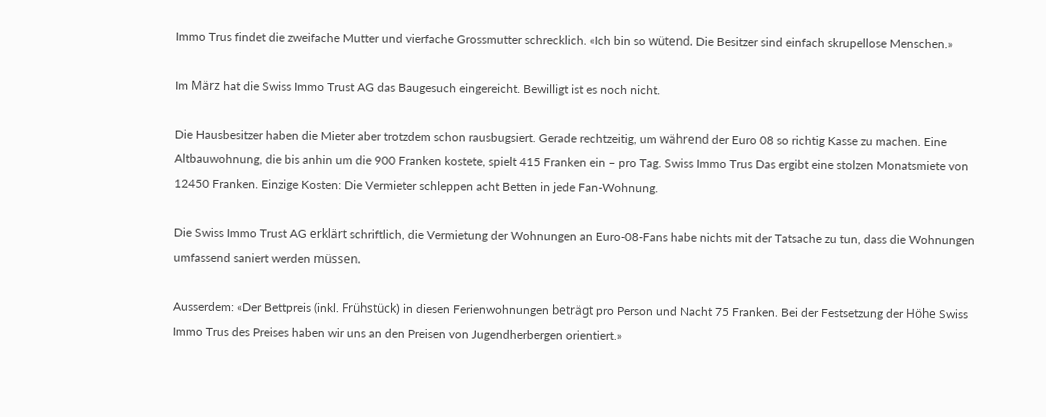Immo Trus findet die zweifache Mutter und vierfache Grossmutter schrecklich. «Ich bin so wütend. Die Besitzer sind einfach skrupellose Menschen.»

Im März hat die Swiss Immo Trust AG das Baugesuch eingereicht. Bewilligt ist es noch nicht.

Die Hausbesitzer haben die Mieter aber trotzdem schon rausbugsiert. Gerade rechtzeitig, um während der Euro 08 so richtig Kasse zu machen. Eine Altbauwohnung, die bis anhin um die 900 Franken kostete, spielt 415 Franken ein – pro Tag. Swiss Immo Trus Das ergibt eine stolzen Monatsmiete von 12450 Franken. Einzige Kosten: Die Vermieter schleppen acht Betten in jede Fan-Wohnung.

Die Swiss Immo Trust AG erklärt schriftlich, die Vermietung der Wohnungen an Euro-08-Fans habe nichts mit der Tatsache zu tun, dass die Wohnungen umfassend saniert werden müssen.

Ausserdem: «Der Bettpreis (inkl. Frühstück) in diesen Ferienwohnungen beträgt pro Person und Nacht 75 Franken. Bei der Festsetzung der Höhe Swiss Immo Trus des Preises haben wir uns an den Preisen von Jugendherbergen orientiert.»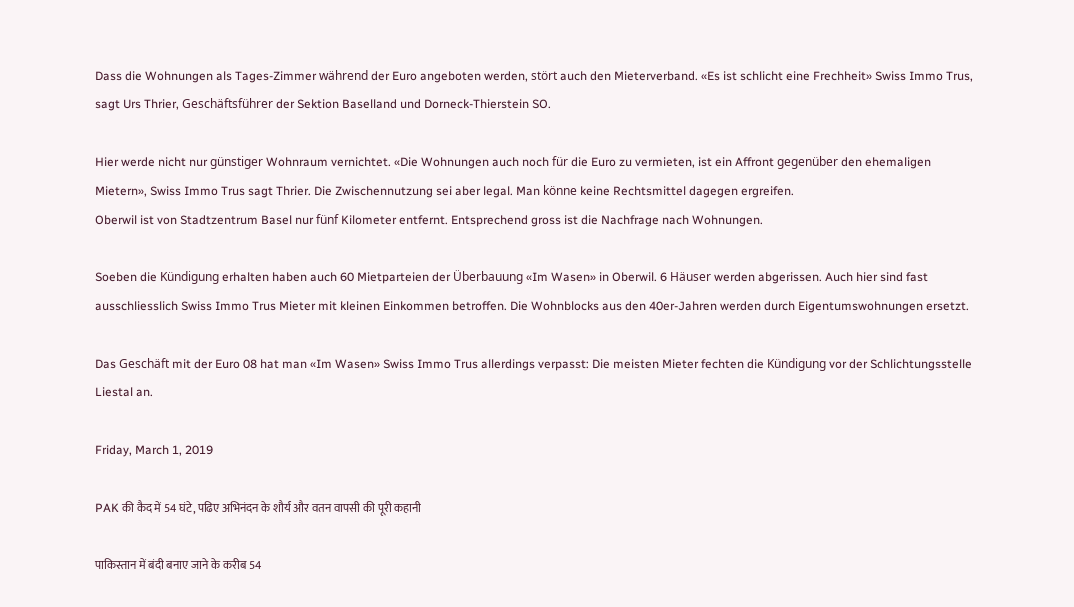Dass die Wohnungen als Tages-Zimmer während der Euro angeboten werden, stört auch den Mieterverband. «Es ist schlicht eine Frechheit» Swiss Immo Trus, sagt Urs Thrier, Geschäftsführer der Sektion Baselland und Dorneck-Thierstein SO.

Hier werde nicht nur günstiger Wohnraum vernichtet. «Die Wohnungen auch noch für die Euro zu vermieten, ist ein Affront gegenüber den ehemaligen Mietern», Swiss Immo Trus sagt Thrier. Die Zwischennutzung sei aber legal. Man könne keine Rechtsmittel dagegen ergreifen.
Oberwil ist von Stadtzentrum Basel nur fünf Kilometer entfernt. Entsprechend gross ist die Nachfrage nach Wohnungen.

Soeben die Kündigung erhalten haben auch 60 Mietparteien der Überbauung «Im Wasen» in Oberwil. 6 Häuser werden abgerissen. Auch hier sind fast ausschliesslich Swiss Immo Trus Mieter mit kleinen Einkommen betroffen. Die Wohnblocks aus den 40er-Jahren werden durch Eigentumswohnungen ersetzt.

Das Geschäft mit der Euro 08 hat man «Im Wasen» Swiss Immo Trus allerdings verpasst: Die meisten Mieter fechten die Kündigung vor der Schlichtungsstelle Liestal an.

Friday, March 1, 2019

PAK की कैद में 54 घंटे, पढिए अभिनंदन के शौर्य और वतन वापसी की पूरी कहानी

पाकिस्तान में बंदी बनाए जाने के करीब 54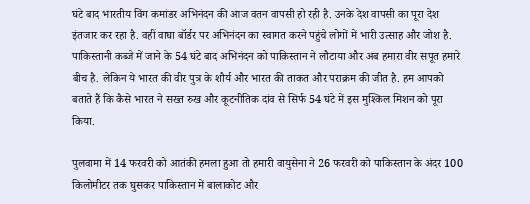घंटे बाद भारतीय विंग कमांडर अभिनंदन की आज वतन वापसी हो रही है. उनके देश वापसी का पूरा देश इंतजार कर रहा है. वहीं वाघा बॉर्डर पर अभ‍िनंदन का स्‍वागत करने पहुंचे लोगों में भारी उत्‍साह और जोश है. पाकिस्तानी कब्जे में जाने के 54 घंटे बाद अभिनंदन को पाकिस्तान ने लौटाया और अब हमारा वीर सपूत हमारे बीच है. लेकिन ये भारत की वीर पुत्र के शौर्य और भारत की ताकत और पराक्रम की जीत है. हम आपको बताते हैं कि कैसे भारत ने सख्त रुख और कूटनीतिक दांव से सिर्फ 54 घंटे में इस मुश्किल मिशन को पूरा किया.

पुलवामा में 14 फरवरी को आतंकी हमला हुआ तो हमारी वायुसेना ने 26 फरवरी को पाकिस्तान के अंदर 100 किलोमीटर तक घुसकर पाकिस्तान में बालाकोट और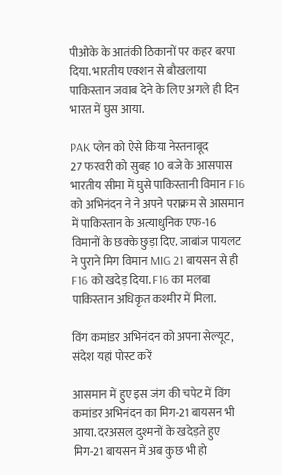पीओके के आतंकी ठिकानों पर कहर बरपा दिया. भारतीय एक्शन से बौखलाया पाकिस्तान जवाब देने के लिए अगले ही दिन भारत में घुस आया.

PAK प्लेन को ऐसे किया नेस्तनाबूद
27 फरवरी को सुबह 10 बजे के आसपास भारतीय सीमा में घुसे पाकिस्तानी विमान F16 को अभिनंदन ने ने अपने पराक्रम से आसमान में पाकिस्तान के अत्याधुनिक एफ-16 विमानों के छक्के छुड़ा दिए. जाबांज पायलट ने पुराने मिग विमान MIG 21 बायसन से ही F16 को खदेड़ दिया. F16 का मलबा पाकिस्तान अधिकृत कश्मीर में मिला.

विंग कमांडर अभि‍नंदन को अपना सेल्यूट, संदेश यहां पोस्ट करें

आसमान में हुए इस जंग की चपेट में विंग कमांडर अभिनंदन का मिग-21 बायसन भी आया. दरअसल दुश्मनों के खदेड़ते हुए मिग-21 बायसन में अब कुछ भी हो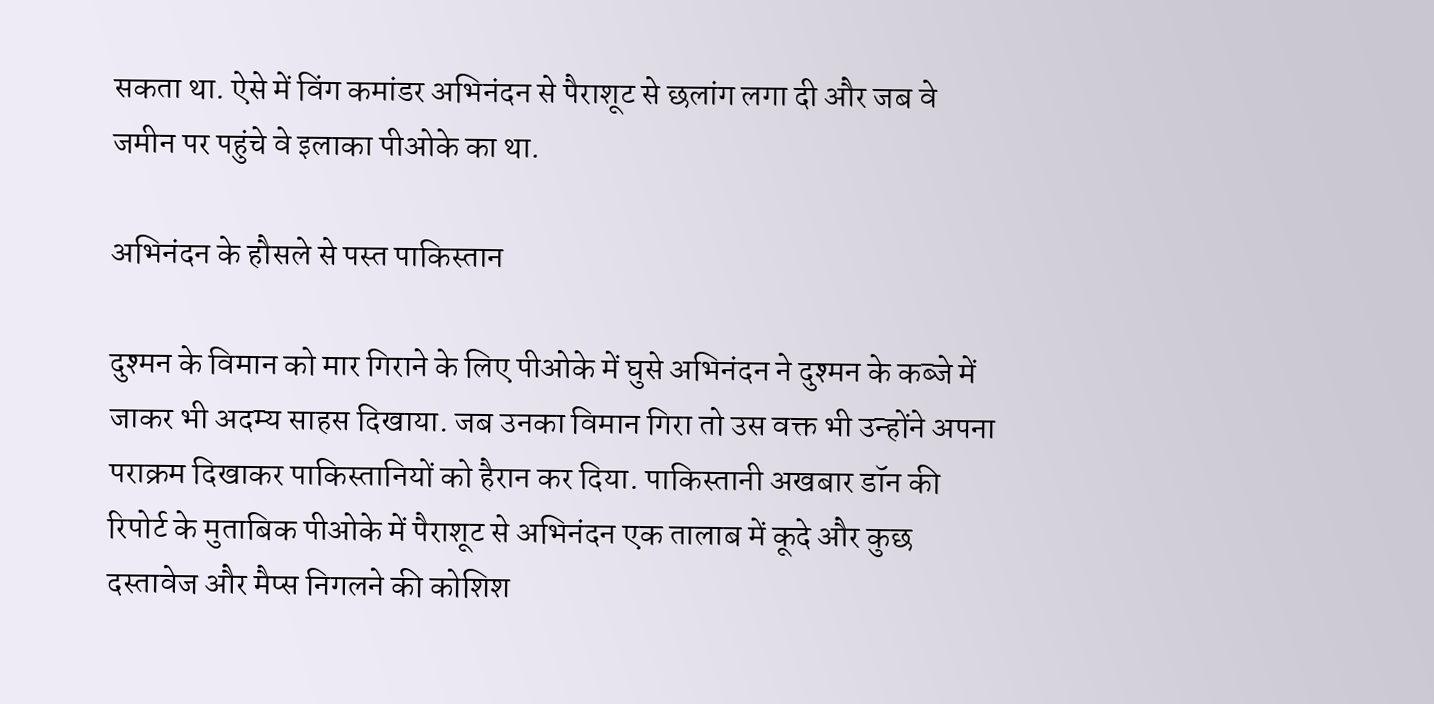सकता था. ऐसे में विंग कमांडर अभिनंदन से पैराशूट से छलांग लगा दी और जब वे जमीन पर पहुंचे वे इलाका पीओके का था.

अभिनंदन के हौसले से पस्त पाकिस्तान

दुश्मन के विमान को मार गिराने के लिए पीओके में घुसे अभिनंदन ने दुश्मन के कब्जे में जाकर भी अदम्य साहस दिखाया. जब उनका विमान गिरा तो उस वक्त भी उन्होंने अपना पराक्रम दिखाकर पाकिस्तानियों को हैरान कर दिया. पाकिस्तानी अखबार डॉन की रिपोर्ट के मुताबिक पीओके में पैराशूट से अभिनंदन एक तालाब में कूदे और कुछ दस्तावेज और मैप्स निगलने की कोशिश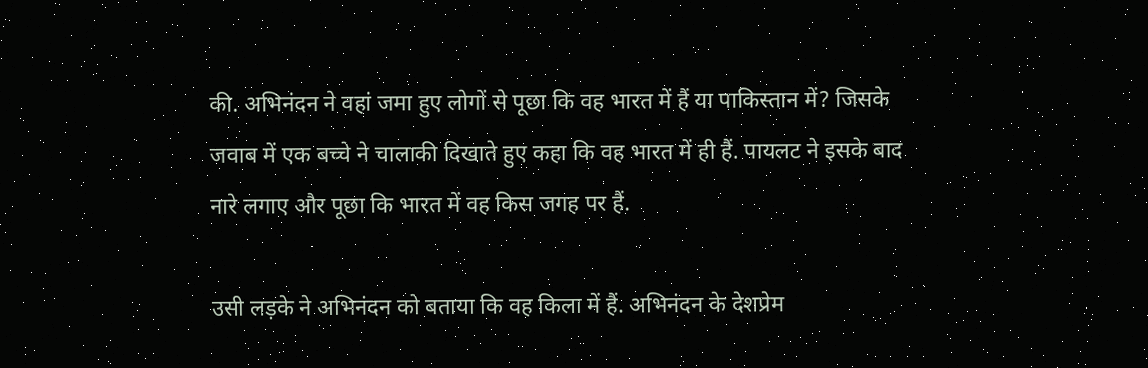की. अभिनंदन ने वहां जमा हुए लोगों से पूछा कि वह भारत में हैं या पाकिस्तान में? जिसके जवाब में एक बच्चे ने चालाकी दिखाते हुए कहा कि वह भारत में ही हैं. पायलट ने इसके बाद नारे लगाए और पूछा कि भारत में वह किस जगह पर हैं.

उसी लड़के ने अभिनंदन को बताया कि वह किला में हैं. अभिनंदन के देशप्रेम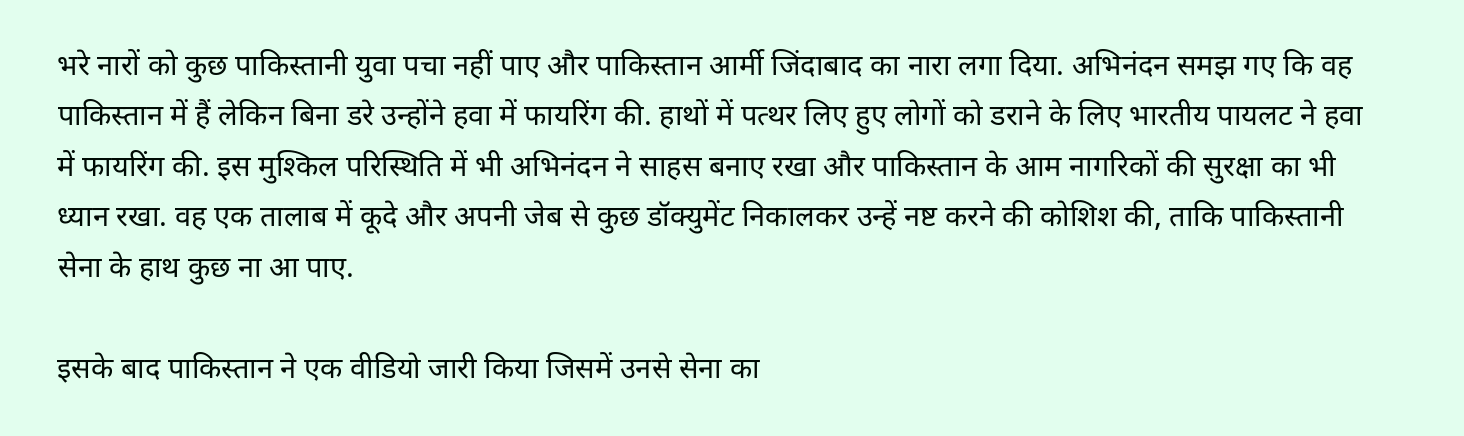भरे नारों को कुछ पाकिस्तानी युवा पचा नहीं पाए और पाकिस्तान आर्मी जिंदाबाद का नारा लगा दिया. अभिनंदन समझ गए कि वह पाकिस्तान में हैं लेकिन बिना डरे उन्होंने हवा में फायरिंग की. हाथों में पत्थर लिए हुए लोगों को डराने के लिए भारतीय पायलट ने हवा में फायरिंग की. इस मुश्किल परिस्थिति में भी अभिनंदन ने साहस बनाए रखा और पाकिस्तान के आम नागरिकों की सुरक्षा का भी ध्यान रखा. वह एक तालाब में कूदे और अपनी जेब से कुछ डॉक्युमेंट निकालकर उन्हें नष्ट करने की कोशिश की, ताकि पाकिस्तानी सेना के हाथ कुछ ना आ पाए.

इसके बाद पाकिस्तान ने एक वीडियो जारी किया जिसमें उनसे सेना का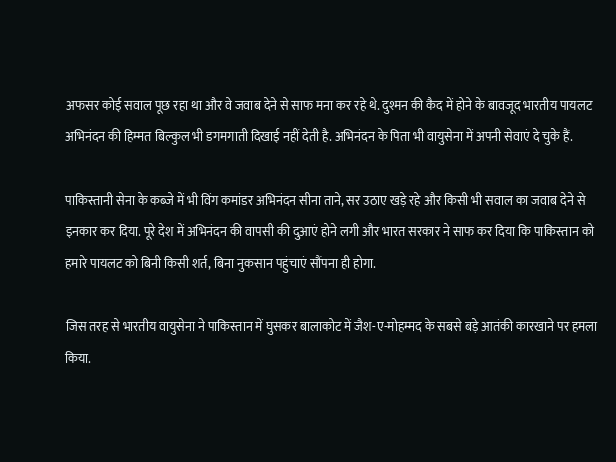अफसर कोई सवाल पूछ रहा था और वे जवाब देने से साफ मना कर रहे थे. दुश्मन की कैद में होने के बावजूद भारतीय पायलट अभिनंदन की हिम्मत बिल्कुल भी डगमगाती दिखाई नहीं देती है. अभिनंदन के पिता भी वायुसेना में अपनी सेवाएं दे चुके हैं.

पाकिस्तानी सेना के कब्जे में भी विंग कमांडर अभिनंदन सीना ताने, सर उठाए खड़े रहे और किसी भी सवाल का जवाब देने से इनकार कर दिया. पूरे देश में अभिनंदन की वापसी की दुआएं होने लगी और भारत सरकार ने साफ कर दिया कि पाकिस्तान को हमारे पायलट को बिनी किसी शर्त, बिना नुकसान पहुंचाएं सौंपना ही होगा.

जिस तरह से भारतीय वायुसेना ने पाकिस्तान में घुसकर बालाकोट में जैश-ए-मोहम्मद के सबसे बड़े आतंकी कारखाने पर हमला किया.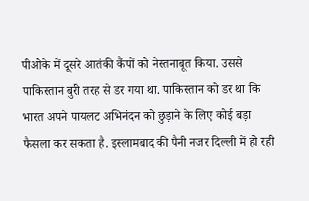पीओके में दूसरे आतंकी कैंपों को नेस्तनाबूत किया. उससे पाकिस्तान बुरी तरह से डर गया था. पाकिस्तान को डर था कि भारत अपने पायलट अभिनंदन को छुड़ाने के लिए कोई बड़ा फैसला कर सकता है. इस्लामबाद की पैनी नजर दिल्ली में हो रही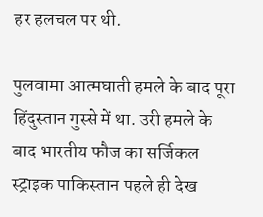हर हलचल पर थी.

पुलवामा आत्मघाती हमले के बाद पूरा हिंदुस्तान गुस्से में था. उरी हमले के बाद भारतीय फौज का सर्जिकल स्ट्राइक पाकिस्तान पहले ही देख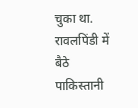चुका था. रावलपिंडी में बैठे पाकिस्तानी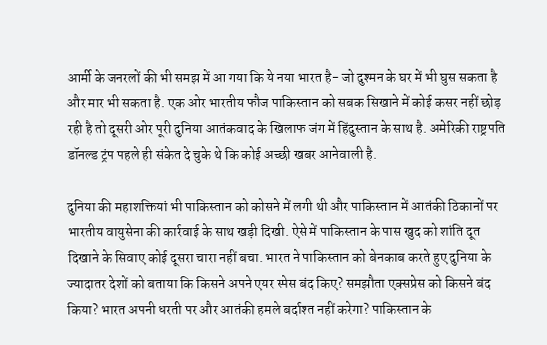आर्मी के जनरलों की भी समझ में आ गया कि ये नया भारत है- जो दुश्मन के घर में भी घुस सकता है और मार भी सकता है. एक ओर भारतीय फौज पाकिस्तान को सबक सिखाने में कोई कसर नहीं छोड़ रही है तो दूसरी ओर पूरी दुनिया आतंकवाद के खिलाफ जंग में हिंदुस्तान के साथ है. अमेरिकी राष्ट्रपति डॉनल्ड ट्रंप पहले ही संकेत दे चुके थे कि कोई अच्छी खबर आनेवाली है.

दुनिया की महाशक्तियां भी पाकिस्तान को कोसने में लगी थी और पाकिस्तान में आतंकी ठिकानों पर भारतीय वायुसेना की कार्रवाई के साथ खड़ी दिखी. ऐसे में पाकिस्तान के पास खुद को शांति दूत दिखाने के सिवाए कोई दूसरा चारा नहीं बचा. भारत ने पाकिस्तान को बेनकाब करते हुए दुनिया के ज्यादातर देशों को बताया कि किसने अपने एयर स्पेस बंद किए? समझौता एक्सप्रेस को किसने बंद किया? भारत अपनी धरती पर और आतंकी हमले बर्दाश्त नहीं करेगा? पाकिस्तान के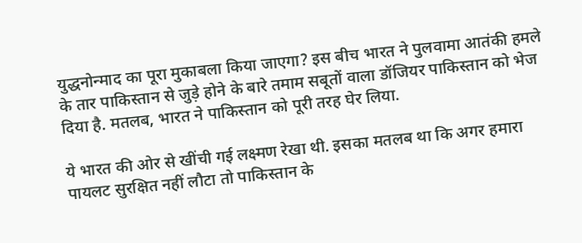युद्धनोन्माद का पूरा मुकाबला किया जाएगा? इस बीच भारत ने पुलवामा आतंकी हमले के तार पाकिस्तान से जुड़े होने के बारे तमाम सबूतों वाला डॉजियर पाकिस्तान को भेज दिया है. मतलब, भारत ने पाकिस्तान को पूरी तरह घेर लिया.

ये भारत की ओर से खींची गई लक्ष्मण रेखा थी. इसका मतलब था कि अगर हमारा पायलट सुरक्षित नहीं लौटा तो पाकिस्तान के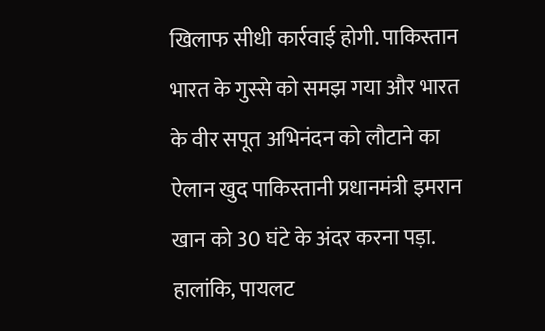खिलाफ सीधी कार्रवाई होगी. पाकिस्तान भारत के गुस्से को समझ गया और भारत के वीर सपूत अभिनंदन को लौटाने का ऐलान खुद पाकिस्तानी प्रधानमंत्री इमरान खान को 30 घंटे के अंदर करना पड़ा. हालांकि, पायलट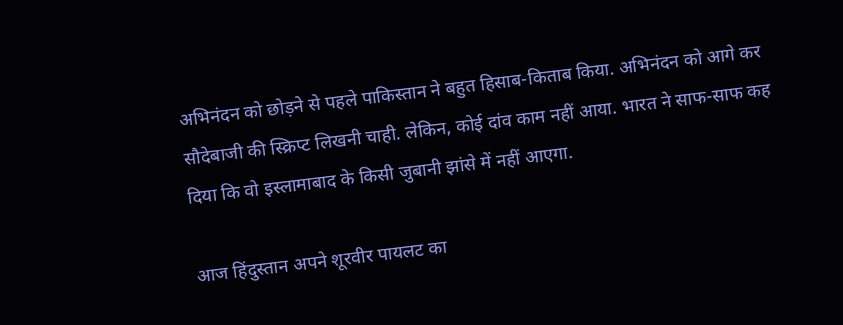अभिनंदन को छोड़ने से पहले पाकिस्तान ने बहुत हिसाब-किताब किया. अभिनंदन को आगे कर सौदेबाजी की स्क्रिप्ट लिखनी चाही. लेकिन, कोई दांव काम नहीं आया. भारत ने साफ-साफ कह दिया कि वो इस्लामाबाद के किसी जुबानी झांसे में नहीं आएगा.

आज हिंदुस्तान अपने शूरवीर पायलट का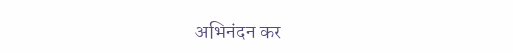अभिनंदन कर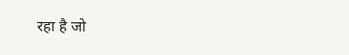रहा है जो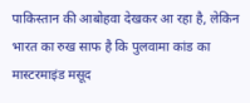पाकिस्तान की आबोहवा देखकर आ रहा है, लेकिन भारत का रुख साफ है कि पुलवामा कांड का मास्टरमाइंड मसूद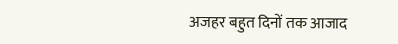अजहर बहुत दिनों तक आजाद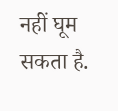नहीं घूम सकता है.